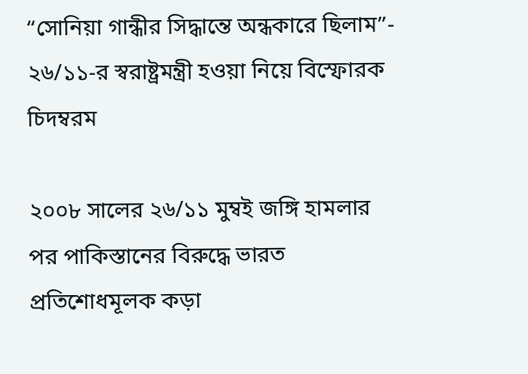“সোনিয়া গান্ধীর সিদ্ধান্তে অন্ধকারে ছিলাম”- ২৬/১১-র স্বরাষ্ট্রমন্ত্রী হওয়া নিয়ে বিস্ফোরক চিদম্বরম

২০০৮ সালের ২৬/১১ মুম্বই জঙ্গি হামলার পর পাকিস্তানের বিরুদ্ধে ভারত প্রতিশোধমূলক কড়া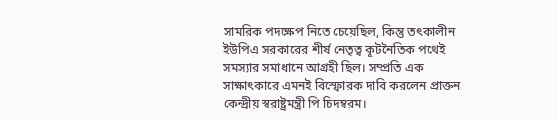সামরিক পদক্ষেপ নিতে চেয়েছিল, কিন্তু তৎকালীন ইউপিএ সরকারের শীর্ষ নেতৃত্ব কূটনৈতিক পথেই সমস্যার সমাধানে আগ্রহী ছিল। সম্প্রতি এক সাক্ষাৎকারে এমনই বিস্ফোরক দাবি করলেন প্রাক্তন কেন্দ্রীয় স্বরাষ্ট্রমন্ত্রী পি চিদম্বরম।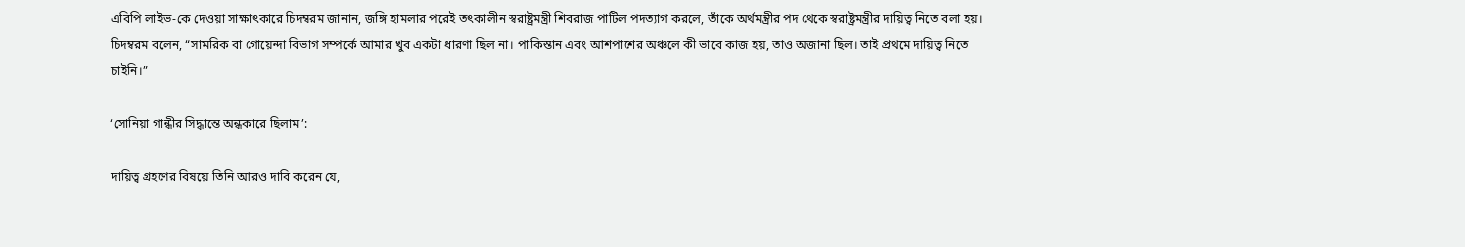এবিপি লাইভ-কে দেওয়া সাক্ষাৎকারে চিদম্বরম জানান, জঙ্গি হামলার পরেই তৎকালীন স্বরাষ্ট্রমন্ত্রী শিবরাজ পাটিল পদত্যাগ করলে, তাঁকে অর্থমন্ত্রীর পদ থেকে স্বরাষ্ট্রমন্ত্রীর দায়িত্ব নিতে বলা হয়। চিদম্বরম বলেন, “সামরিক বা গোয়েন্দা বিভাগ সম্পর্কে আমার খুব একটা ধারণা ছিল না। পাকিস্তান এবং আশপাশের অঞ্চলে কী ভাবে কাজ হয়, তাও অজানা ছিল। তাই প্রথমে দায়িত্ব নিতে চাইনি।”

‘সোনিয়া গান্ধীর সিদ্ধান্তে অন্ধকারে ছিলাম’:

দায়িত্ব গ্রহণের বিষয়ে তিনি আরও দাবি করেন যে,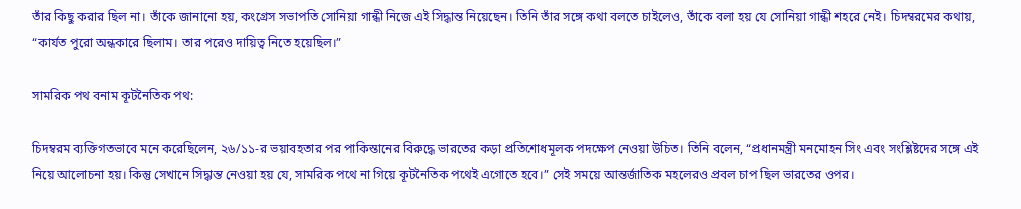তাঁর কিছু করার ছিল না। তাঁকে জানানো হয়, কংগ্রেস সভাপতি সোনিয়া গান্ধী নিজে এই সিদ্ধান্ত নিয়েছেন। তিনি তাঁর সঙ্গে কথা বলতে চাইলেও, তাঁকে বলা হয় যে সোনিয়া গান্ধী শহরে নেই। চিদম্বরমের কথায়, “কার্যত পুরো অন্ধকারে ছিলাম। তার পরেও দায়িত্ব নিতে হয়েছিল।”

সামরিক পথ বনাম কূটনৈতিক পথ:

চিদম্বরম ব্যক্তিগতভাবে মনে করেছিলেন, ২৬/১১-র ভয়াবহতার পর পাকিস্তানের বিরুদ্ধে ভারতের কড়া প্রতিশোধমূলক পদক্ষেপ নেওয়া উচিত। তিনি বলেন, “প্রধানমন্ত্রী মনমোহন সিং এবং সংশ্লিষ্টদের সঙ্গে এই নিয়ে আলোচনা হয়। কিন্তু সেখানে সিদ্ধান্ত নেওয়া হয় যে, সামরিক পথে না গিয়ে কূটনৈতিক পথেই এগোতে হবে।” সেই সময়ে আন্তর্জাতিক মহলেরও প্রবল চাপ ছিল ভারতের ওপর।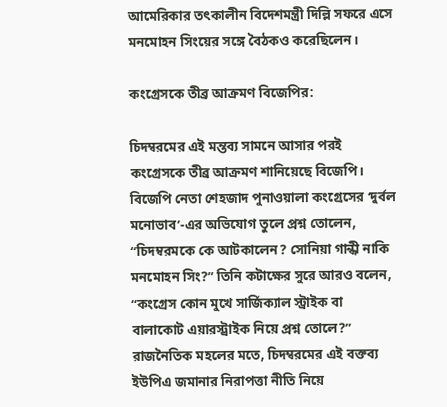আমেরিকার তৎকালীন বিদেশমন্ত্রী দিল্লি সফরে এসে মনমোহন সিংয়ের সঙ্গে বৈঠকও করেছিলেন।

কংগ্রেসকে তীব্র আক্রমণ বিজেপির:

চিদম্বরমের এই মন্তব্য সামনে আসার পরই কংগ্রেসকে তীব্র আক্রমণ শানিয়েছে বিজেপি। বিজেপি নেতা শেহজাদ পুনাওয়ালা কংগ্রেসের ‘দুর্বল মনোভাব’-এর অভিযোগ তুলে প্রশ্ন তোলেন, “চিদম্বরমকে কে আটকালেন? সোনিয়া গান্ধী নাকি মনমোহন সিং?” তিনি কটাক্ষের সুরে আরও বলেন, “কংগ্রেস কোন মুখে সার্জিক্যাল স্ট্রাইক বা বালাকোট এয়ারস্ট্রাইক নিয়ে প্রশ্ন তোলে?” রাজনৈতিক মহলের মতে, চিদম্বরমের এই বক্তব্য ইউপিএ জমানার নিরাপত্তা নীতি নিয়ে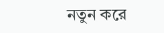নতুন করে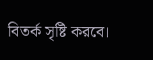বিতর্ক সৃষ্টি করবে।